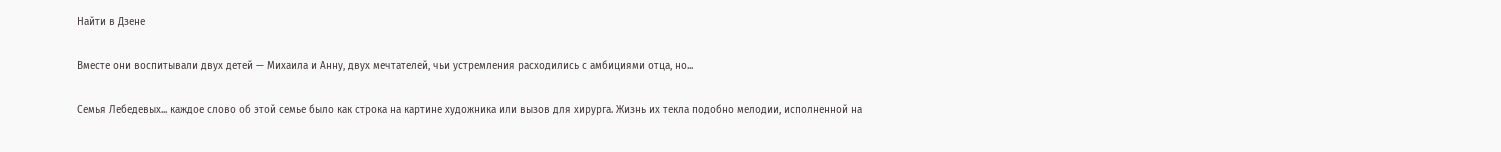Найти в Дзене

Вместе они воспитывали двух детей — Михаила и Анну, двух мечтателей, чьи устремления расходились с амбициями отца, но...

Семья Лебедевых... каждое слово об этой семье было как строка на картине художника или вызов для хирурга. Жизнь их текла подобно мелодии, исполненной на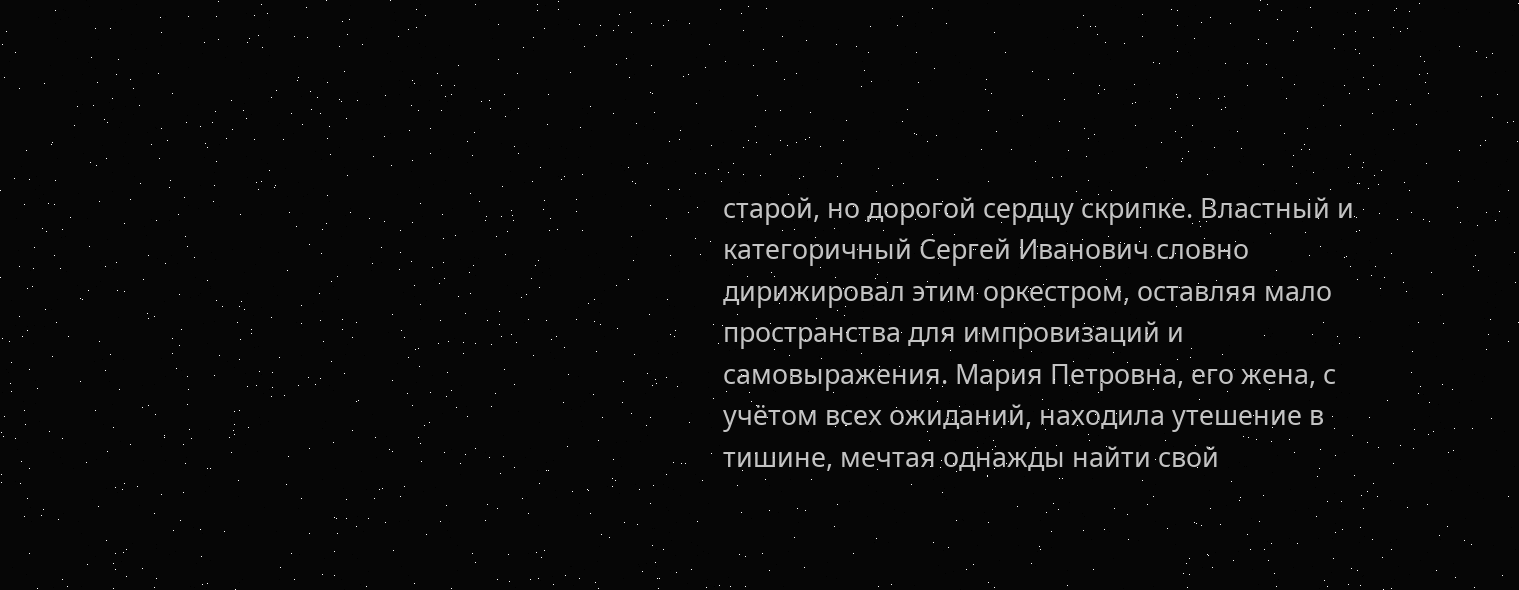старой, но дорогой сердцу скрипке. Властный и категоричный Сергей Иванович словно дирижировал этим оркестром, оставляя мало пространства для импровизаций и самовыражения. Мария Петровна, его жена, с учётом всех ожиданий, находила утешение в тишине, мечтая однажды найти свой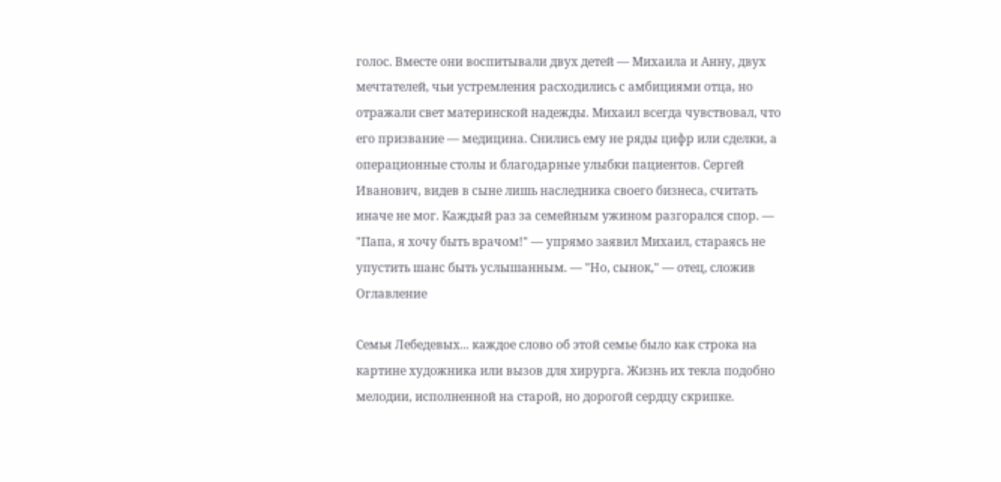голос. Вместе они воспитывали двух детей — Михаила и Анну, двух мечтателей, чьи устремления расходились с амбициями отца, но отражали свет материнской надежды. Михаил всегда чувствовал, что его призвание — медицина. Снились ему не ряды цифр или сделки, а операционные столы и благодарные улыбки пациентов. Сергей Иванович, видев в сыне лишь наследника своего бизнеса, считать иначе не мог. Каждый раз за семейным ужином разгорался спор. — "Папа, я хочу быть врачом!" — упрямо заявил Михаил, стараясь не упустить шанс быть услышанным. — "Но, сынок," — отец, сложив
Оглавление

Семья Лебедевых... каждое слово об этой семье было как строка на картине художника или вызов для хирурга. Жизнь их текла подобно мелодии, исполненной на старой, но дорогой сердцу скрипке.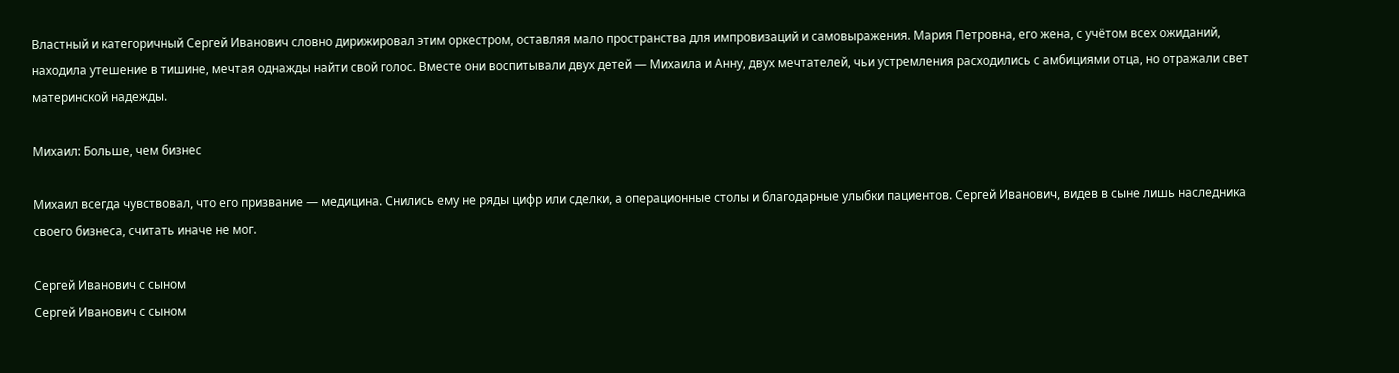Властный и категоричный Сергей Иванович словно дирижировал этим оркестром, оставляя мало пространства для импровизаций и самовыражения. Мария Петровна, его жена, с учётом всех ожиданий, находила утешение в тишине, мечтая однажды найти свой голос. Вместе они воспитывали двух детей — Михаила и Анну, двух мечтателей, чьи устремления расходились с амбициями отца, но отражали свет материнской надежды.

Михаил: Больше, чем бизнес

Михаил всегда чувствовал, что его призвание — медицина. Снились ему не ряды цифр или сделки, а операционные столы и благодарные улыбки пациентов. Сергей Иванович, видев в сыне лишь наследника своего бизнеса, считать иначе не мог.

Сергей Иванович с сыном
Сергей Иванович с сыном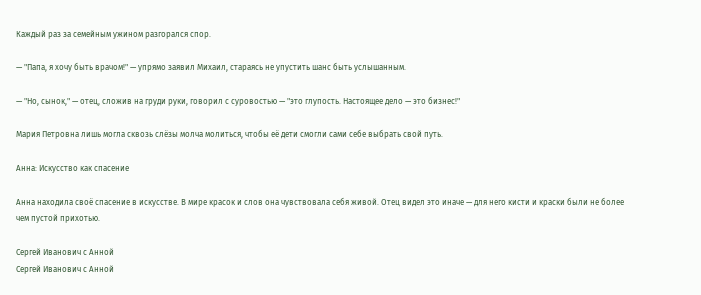Каждый раз за семейным ужином разгорался спор.

— "Папа, я хочу быть врачом!" — упрямо заявил Михаил, стараясь не упустить шанс быть услышанным.

— "Но, сынок," — отец, сложив на груди руки, говорил с суровостью — "это глупость. Настоящее дело — это бизнес!"

Мария Петровна лишь могла сквозь слёзы молча молиться, чтобы её дети смогли сами себе выбрать свой путь.

Анна: Искусство как спасение

Анна находила своё спасение в искусстве. В мире красок и слов она чувствовала себя живой. Отец видел это иначе — для него кисти и краски были не более чем пустой прихотью.

Сергей Иванович с Анной
Сергей Иванович с Анной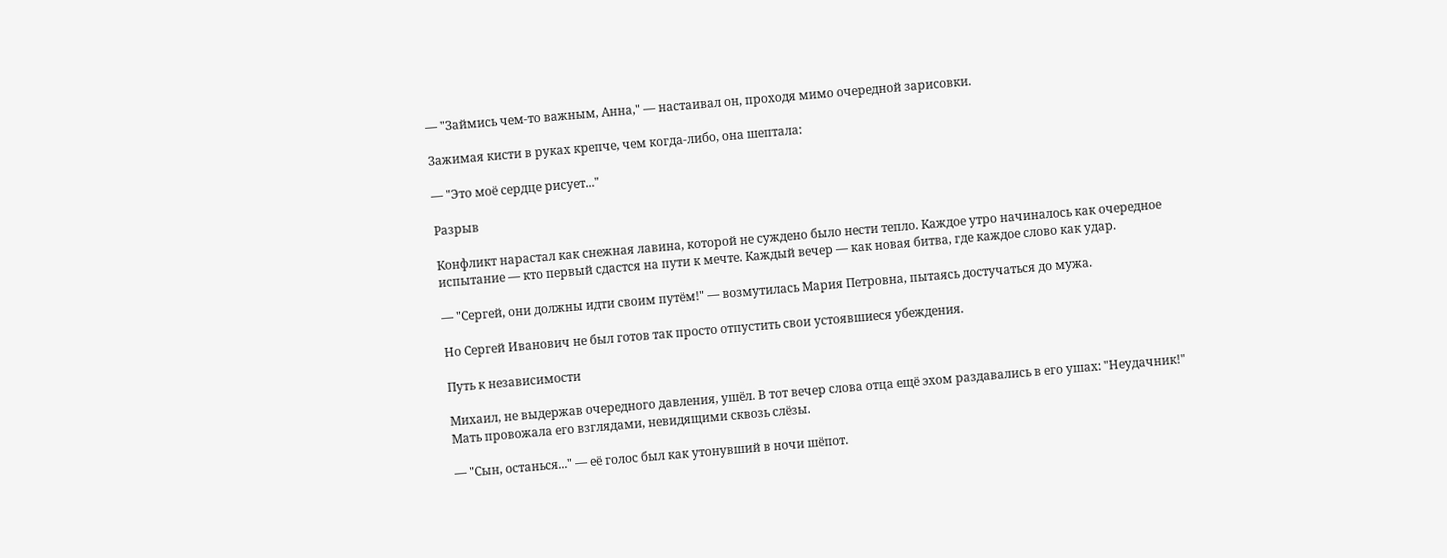— "Займись чем-то важным, Анна," — настаивал он, проходя мимо очередной зарисовки.

Зажимая кисти в руках крепче, чем когда-либо, она шептала:

— "Это моё сердце рисует..."

Разрыв

Конфликт нарастал как снежная лавина, которой не суждено было нести тепло. Каждое утро начиналось как очередное испытание — кто первый сдастся на пути к мечте. Каждый вечер — как новая битва, где каждое слово как удар.

— "Сергей, они должны идти своим путём!" — возмутилась Мария Петровна, пытаясь достучаться до мужа.

Но Сергей Иванович не был готов так просто отпустить свои устоявшиеся убеждения.

Путь к независимости

Михаил, не выдержав очередного давления, ушёл. В тот вечер слова отца ещё эхом раздавались в его ушах: "Неудачник!" Мать провожала его взглядами, невидящими сквозь слёзы.

— "Сын, останься..." — её голос был как утонувший в ночи шёпот.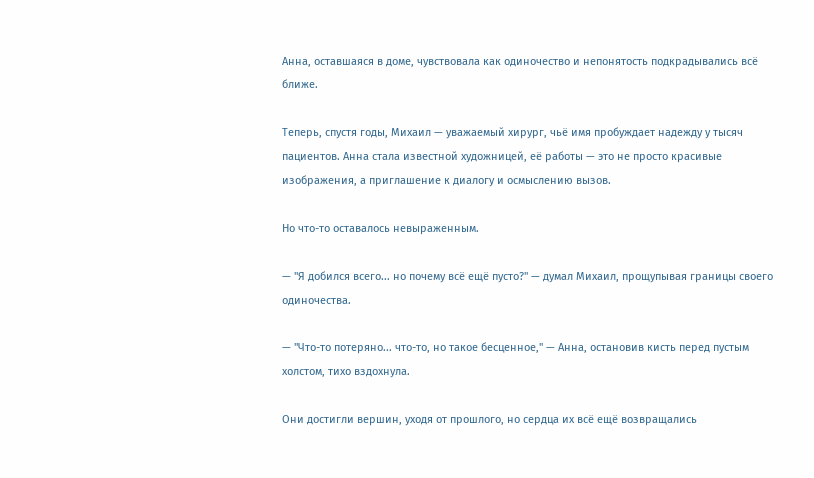Анна, оставшаяся в доме, чувствовала как одиночество и непонятость подкрадывались всё ближе.

Теперь, спустя годы, Михаил — уважаемый хирург, чьё имя пробуждает надежду у тысяч пациентов. Анна стала известной художницей, её работы — это не просто красивые изображения, а приглашение к диалогу и осмыслению вызов.

Но что-то оставалось невыраженным.

— "Я добился всего... но почему всё ещё пусто?" — думал Михаил, прощупывая границы своего одиночества.

— "Что-то потеряно... что-то, но такое бесценное," — Анна, остановив кисть перед пустым холстом, тихо вздохнула.

Они достигли вершин, уходя от прошлого, но сердца их всё ещё возвращались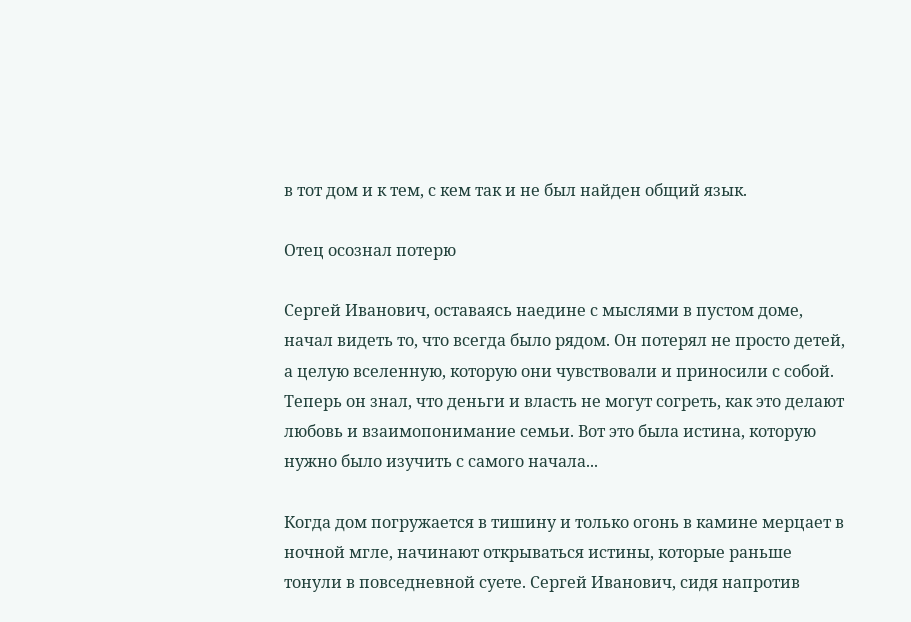в тот дом и к тем, с кем так и не был найден общий язык.

Отец осознал потерю

Сергей Иванович, оставаясь наедине с мыслями в пустом доме, начал видеть то, что всегда было рядом. Он потерял не просто детей, а целую вселенную, которую они чувствовали и приносили с собой. Теперь он знал, что деньги и власть не могут согреть, как это делают любовь и взаимопонимание семьи. Вот это была истина, которую нужно было изучить с самого начала...

Когда дом погружается в тишину и только огонь в камине мерцает в ночной мгле, начинают открываться истины, которые раньше тонули в повседневной суете. Сергей Иванович, сидя напротив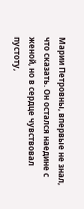Марии Петровны, впервые не знал, что сказать. Он остался наедине с женой, но в сердце чувствовал пустоту,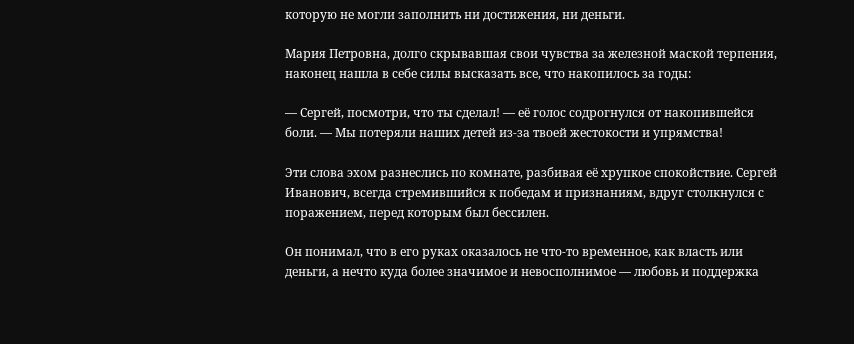которую не могли заполнить ни достижения, ни деньги.

Мария Петровна, долго скрывавшая свои чувства за железной маской терпения, наконец нашла в себе силы высказать все, что накопилось за годы:

— Сергей, посмотри, что ты сделал! — её голос содрогнулся от накопившейся боли. — Мы потеряли наших детей из-за твоей жестокости и упрямства!

Эти слова эхом разнеслись по комнате, разбивая её хрупкое спокойствие. Сергей Иванович, всегда стремившийся к победам и признаниям, вдруг столкнулся с поражением, перед которым был бессилен.

Он понимал, что в его руках оказалось не что-то временное, как власть или деньги, а нечто куда более значимое и невосполнимое — любовь и поддержка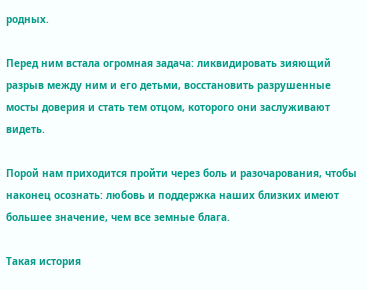родных.

Перед ним встала огромная задача: ликвидировать зияющий разрыв между ним и его детьми, восстановить разрушенные мосты доверия и стать тем отцом, которого они заслуживают видеть.

Порой нам приходится пройти через боль и разочарования, чтобы наконец осознать: любовь и поддержка наших близких имеют большее значение, чем все земные блага.

Такая история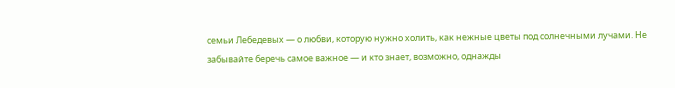семьи Лебедевых — о любви, которую нужно холить, как нежные цветы под солнечными лучами. Не забывайте беречь самое важное — и кто знает, возможно, однажды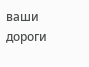ваши дороги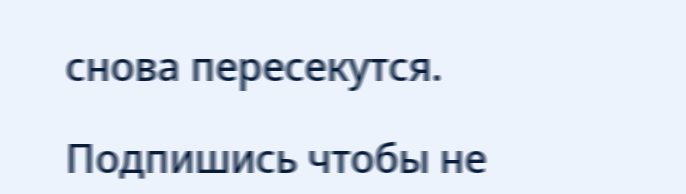снова пересекутся.

Подпишись чтобы не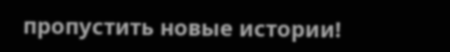пропустить новые истории!